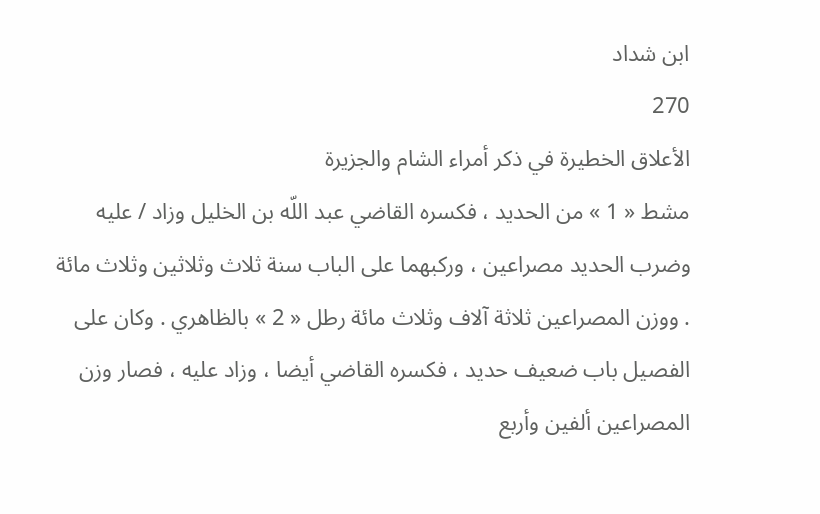ابن شداد
270
الأعلاق الخطيرة في ذكر أمراء الشام والجزيرة
مشط « 1 » من الحديد ، فكسره القاضي عبد اللّه بن الخليل وزاد / عليه وضرب الحديد مصراعين ، وركبهما على الباب سنة ثلاث وثلاثين وثلاث مائة . ووزن المصراعين ثلاثة آلاف وثلاث مائة رطل « 2 » بالظاهري . وكان على الفصيل باب ضعيف حديد ، فكسره القاضي أيضا ، وزاد عليه ، فصار وزن المصراعين ألفين وأربع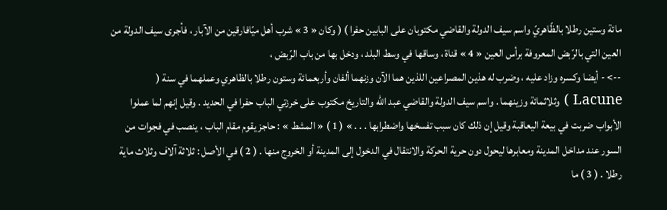مائة وستين رطلا بالظّاهريّ واسم سيف الدولة والقاضي مكتوبان على البابين حفرا ) ( وكان « 3 » شرب أهل ميّافارقين من الآبار ، فأجرى سيف الدولة من العين التي بالرّبض المعروفة برأس العين « 4 » قناة ، وساقها في وسط البلد ، ودخل بها من باب الرّبض ،
--> - أيضا وكسره وزاد عليه ، وضرب له هذين المصراعين اللذين هما الآن وزنهما ألفان وأربعمائة وستون رطلا بالظاهري وعملهما في سنة ( Lacune ) وثلاثمائة وزينهما . واسم سيف الدولة والقاضي عبد اللّه والتاريخ مكتوب على خرزتي الباب حفرا في الحديد . وقيل إنهم لما عملوا الأبواب ضربت في بيعة اليعاقبة وقيل إن ذلك كان سبب تفسخها واضطرابها . . . » ( 1 ) « المشط » : حاجز يقوم مقام الباب ، ينصب في فجوات من السور عند مداخل المدينة ومعابرها ليحول دون حرية الحركة والانتقال في الدخول إلى المدينة أو الخروج منها . ( 2 ) في الأصل : ثلاثة آلاف وثلاث ماية رطلا . ( 3 ) ما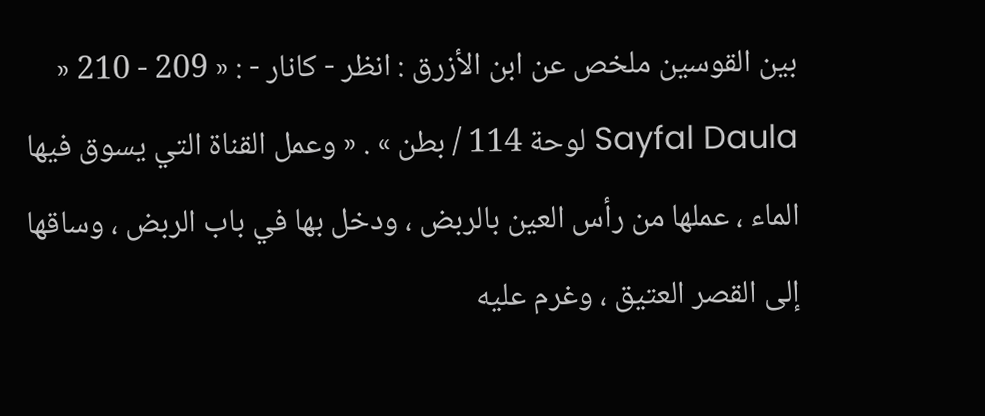بين القوسين ملخص عن ابن الأزرق : انظر - كانار - : « 209 - 210 « Sayfal Daula لوحة 114 / بطن » . « وعمل القناة التي يسوق فيها الماء ، عملها من رأس العين بالربض ، ودخل بها في باب الربض ، وساقها إلى القصر العتيق ، وغرم عليه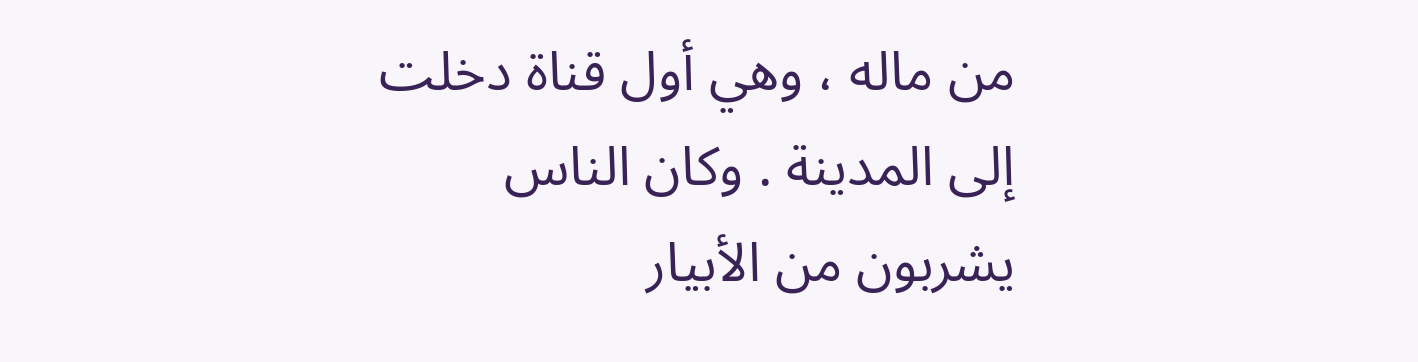من ماله ، وهي أول قناة دخلت إلى المدينة . وكان الناس يشربون من الأبيار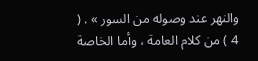والنهر عند وصوله من السور » . ( 4 ) من كلام العامة ، وأما الخاصة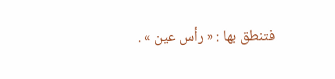فتنطق بها : « رأس عين » .